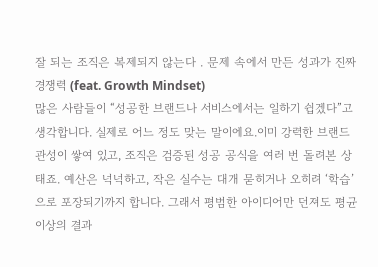잘 되는 조직은 복제되지 않는다 . 문제 속에서 만든 성과가 진짜 경쟁력 (feat. Growth Mindset)
많은 사람들이 “성공한 브랜드나 서비스에서는 일하기 쉽겠다”고 생각합니다. 실제로 어느 정도 맞는 말이에요.이미 강력한 브랜드 관성이 쌓여 있고, 조직은 검증된 성공 공식을 여러 번 돌려본 상태죠. 예산은 넉넉하고, 작은 실수는 대개 묻히거나 오히려 ‘학습’으로 포장되기까지 합니다. 그래서 평범한 아이디어만 던져도 평균 이상의 결과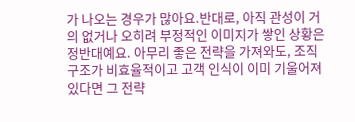가 나오는 경우가 많아요.반대로, 아직 관성이 거의 없거나 오히려 부정적인 이미지가 쌓인 상황은 정반대예요. 아무리 좋은 전략을 가져와도, 조직 구조가 비효율적이고 고객 인식이 이미 기울어져 있다면 그 전략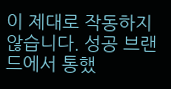이 제대로 작동하지 않습니다. 성공 브랜드에서 통했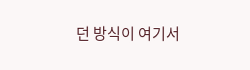던 방식이 여기서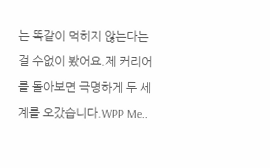는 똑같이 먹히지 않는다는 걸 수없이 봤어요.제 커리어를 돌아보면 극명하게 두 세계를 오갔습니다.WPP Me..